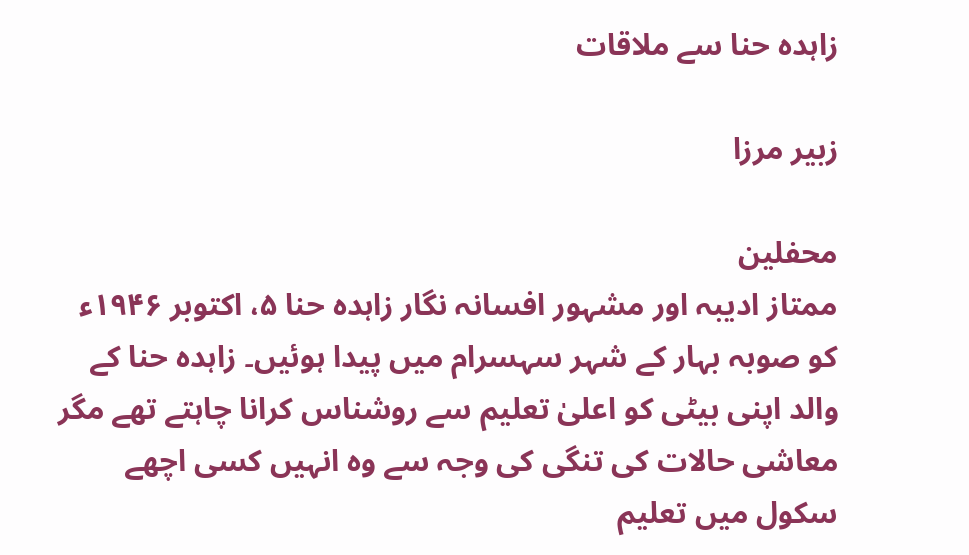زاہدہ حنا سے ملاقات

زبیر مرزا

محفلین
ممتاز ادیبہ اور مشہور افسانہ نگار زاہدہ حنا ۵، اکتوبر ۱۹۴۶ء کو صوبہ بہار کے شہر سہسرام میں پیدا ہوئیں۔ زاہدہ حنا کے والد اپنی بیٹی کو اعلیٰ تعلیم سے روشناس کرانا چاہتے تھے مگر معاشی حالات کی تنگی کی وجہ سے وہ انہیں کسی اچھے سکول میں تعلیم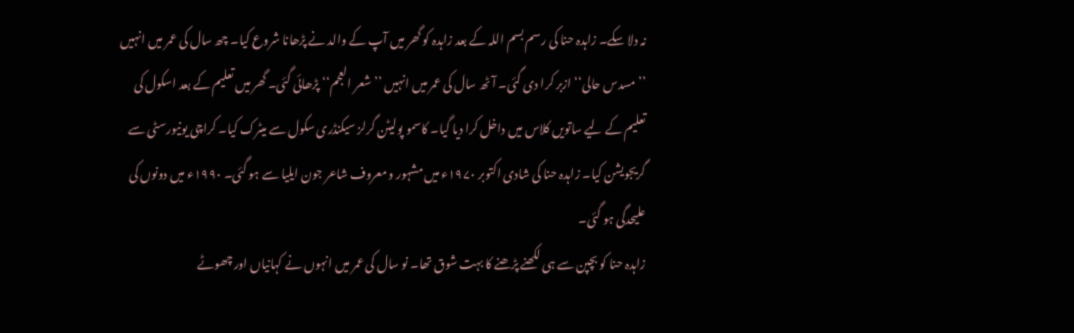نہ دلا سکے۔ زاہدہ حنا کی رسم بسم اللہ کے بعد زاہدہ کو گھر میں آپ کے والد نے پڑھانا شروع کیا۔ چھ سال کی عمر میں انہیں ’’مسدس حالی‘‘ ازبر کرا دی گئی۔ آٹھ سال کی عمر میں انہیں ’’شعر العجم‘‘ پڑھائی گئی۔ گھر میں تعلیم کے بعد اسکول کی تعلیم کے لیے ساتویں کلاس میں داخل کرا دیا گیا۔ کاسمو پولیٹن گرلز سیکنڈری سکول سے میٹرک کیا۔ کراچی یونیورسٹی سے گریجویشن کیا۔ زاہدہ حنا کی شادی اکتوبر ۱۹۷۰ء میں مشہور و معروف شاعر جون ایلیا سے ہو گئی۔ ۱۹۹۰ء میں دونوں کی علیحدگی ہو گئی۔
زاہدہ حنا کو بچپن سے ہی لکھنے پڑھنے کا بہت شوق تھا۔ نو سال کی عمر میں انہوں نے کہانیاں اور چھوٹے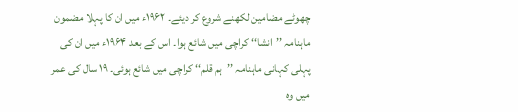چھوٹے مضامین لکھنے شروع کر دیئے۔ ۱۹۶۲ء میں ان کا پہلا مضمون ماہنامہ ’’انشا‘‘ کراچی میں شائع ہوا۔ اس کے بعد ۱۹۶۴ء میں ان کی پہلی کہانی ماہنامہ ’’ہم قلم‘‘ کراچی میں شائع ہوئی۔ ۱۹ سال کی عمر میں وہ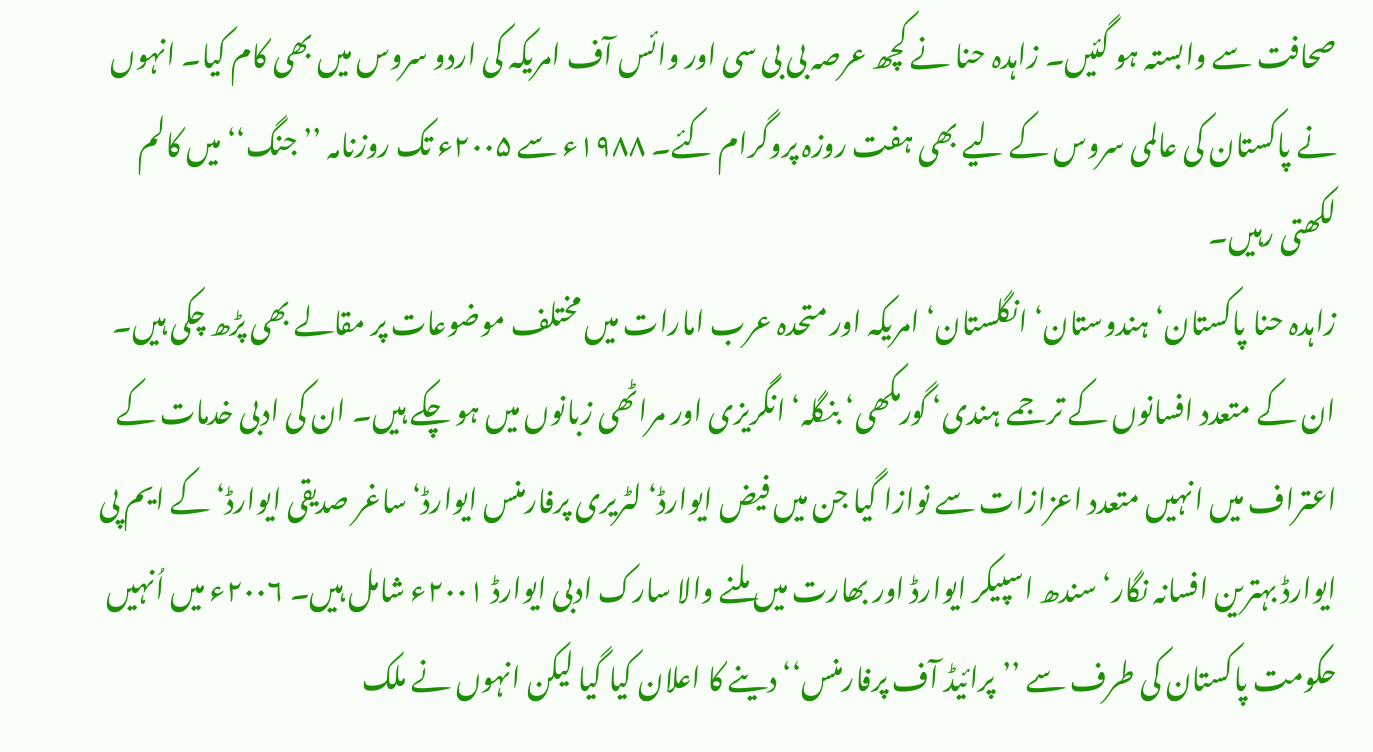صحافت سے وابستہ ہو گئیں۔ زاہدہ حنا نے کچھ عرصہ بی بی سی اور وائس آف امریکہ کی اردو سروس میں بھی کام کیا۔ انہوں نے پاکستان کی عالمی سروس کے لیے بھی ہفت روزہ پروگرام کئے۔ ۱۹۸۸ء سے ۲۰۰۵ء تک روزنامہ ’’جنگ‘‘ میں کالم لکھتی رہیں۔
زاہدہ حنا پاکستان‘ ہندوستان‘ انگلستان‘ امریکہ اور متحدہ عرب امارات میں مختلف موضوعات پر مقالے بھی پڑھ چکی ہیں۔ ان کے متعدد افسانوں کے ترجمے ہندی‘ گورمکھی‘ بنگلہ‘ انگریزی اور مراٹھی زبانوں میں ہو چکے ہیں۔ ان کی ادبی خدمات کے اعتراف میں انہیں متعدد اعزازات سے نوازا گیا جن میں فیض ایوارڈ‘ لٹریری پرفارمنس ایوارڈ‘ ساغر صدیقی ایوارڈ‘ کے ایم پی ایوارڈ بہترین افسانہ نگار‘ سندھ اسپیکر ایوارڈ اور بھارت میں ملنے والا سارک ادبی ایوارڈ ۲۰۰۱ء شامل ہیں۔ ۲۰۰۶ء میں اُنہیں حکومت پاکستان کی طرف سے ’’پرائیڈ آف پرفارمنس‘‘ دینے کا اعلان کیا گیا لیکن انہوں نے ملک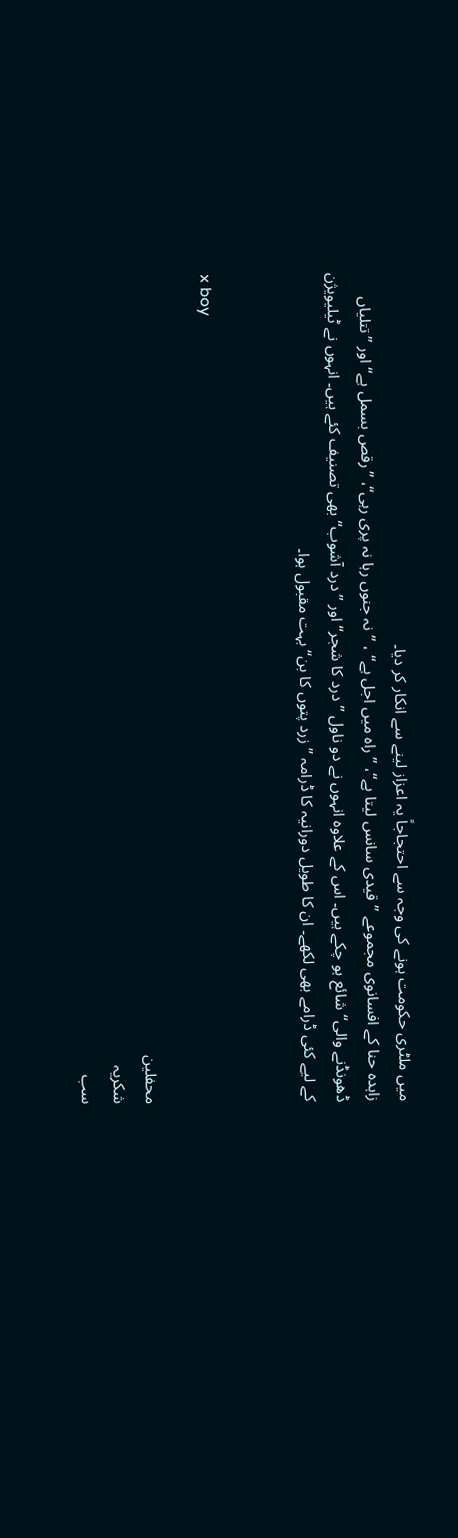میں ملٹری حکومت ہونے کی وجہ سے احتجاجاً یہ اعزاز لینے سے انکار کر دیا۔
زاہدہ حنا کے افسانوی مجموعے ’’قیدی سانس لیتا ہے‘‘، ’’راہ میں اجل ہے‘‘ ، ’’نہ جنوں رہا نہ پری رہی‘‘، ’’رقص بسمل ہے‘‘ اور ’’تتلیاں ڈھونڈنے والی‘‘ شائع ہو چکے ہیں۔ اس کے علاوہ انہوں نے دو ناول ’’درد کا شجر‘‘ اور ’’درد آشوب‘‘ بھی تصنیف کئے ہیں۔ انہوں نے ٹیلیویژن کے لیے کئی ڈرامے بھی لکھے۔ ان کا طویل دورانیہ کا ڈرامہ ’’زرد پتوں کا بن‘‘ بہت مقبول ہوا۔


x boy

محفلین
شکریہ
سب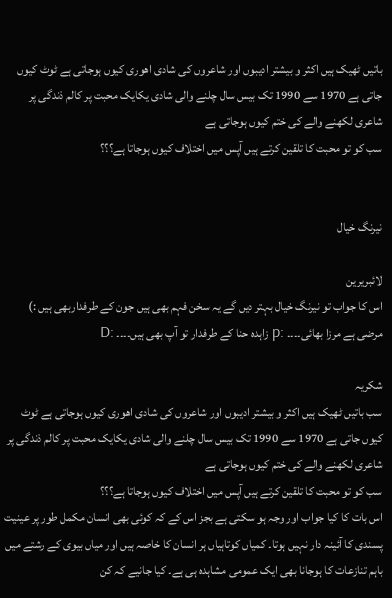باتیں ٹھیک ہیں اکثر و بیشتر ادیبوں اور شاعروں کی شادی اھوری کیوں ہوجاتی ہے ٹوٹ کیوں جاتی ہے 1970 سے 1990 تک بیس سال چلنے والی شادی یکایک محبت پر کالم ذندگی پر شاعری لکھنے والے کی ختم کیوں ہوجاتی ہے
سب کو تو محبت کا تلقین کرتے ہیں آپس میں اختلاف کیوں ہوجاتا ہے؟؟؟


نیرنگ خیال

لائبریرین
اس کا جواب تو نیرنگ خیال بہتر دیں گے یہ سخن فہم بھی ہیں جون کے طرفداربھی ہیں :)
مرضی ہے مرزا بھائی۔۔۔۔ :p زاہدہ حنا کے طرفدار تو آپ بھی ہیں۔۔۔۔ :D

شکریہ
سب باتیں ٹھیک ہیں اکثر و بیشتر ادیبوں اور شاعروں کی شادی اھوری کیوں ہوجاتی ہے ٹوٹ کیوں جاتی ہے 1970 سے 1990 تک بیس سال چلنے والی شادی یکایک محبت پر کالم ذندگی پر شاعری لکھنے والے کی ختم کیوں ہوجاتی ہے
سب کو تو محبت کا تلقین کرتے ہیں آپس میں اختلاف کیوں ہوجاتا ہے؟؟؟
اس بات کا کیا جواب اور وجہ ہو سکتی ہے بجز اس کے کہ کوئی بھی انسان مکمل طور پر عینیت پسندی کا آئینہ دار نہیں ہوتا۔ کمیاں کوتاہیاں ہر انسان کا خاصہ ہیں اور میاں بیوی کے رشتے میں باہم تنازعات کا ہوجانا بھی ایک عمومی مشاہدہ ہی ہے۔ کیا جانیے کہ کن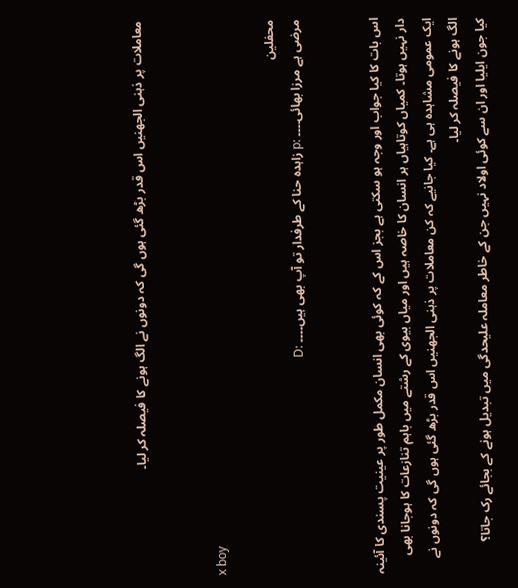معاملات پر ذہنی الجھنیں اس قدر بڑھ گئی ہوں گی کہ دونوں نے الگ ہونے کا فیصلہ کر لیا۔


x boy

محفلین
مرضی ہے مرزا بھائی۔۔۔۔ :p زاہدہ حنا کے طرفدار تو آپ بھی ہیں۔۔۔۔ :D


اس بات کا کیا جواب اور وجہ ہو سکتی ہے بجز اس کے کہ کوئی بھی انسان مکمل طور پر عینیت پسندی کا آئینہ دار نہیں ہوتا۔ کمیاں کوتاہیاں ہر انسان کا خاصہ ہیں اور میاں بیوی کے رشتے میں باہم تنازعات کا ہوجانا بھی ایک عمومی مشاہدہ ہی ہے۔ کیا جانیے کہ کن معاملات پر ذہنی الجھنیں اس قدر بڑھ گئی ہوں گی کہ دونوں نے الگ ہونے کا فیصلہ کر لیا۔
کیا جون ایلیا اور ان سے کوئی اولاد نہیں جن کے خاطر معاملہ علیحدگی میں تبدیل ہونے کے بجائے رک جاتا؟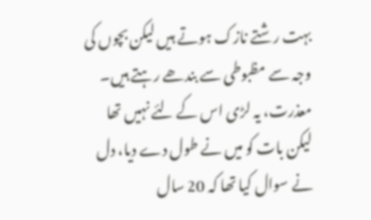بہت رشتے نازک ہوتے ہیں لیکن بچوں کی وجہ سے مظبوطی سے بندھے رہتے ہیں۔
معذرت، یہ لڑی اس کے لئے نہیں تھا لیکن بات کو میں نے طول دے دیا، دل نے سوال کیا تھا کہ 20 سال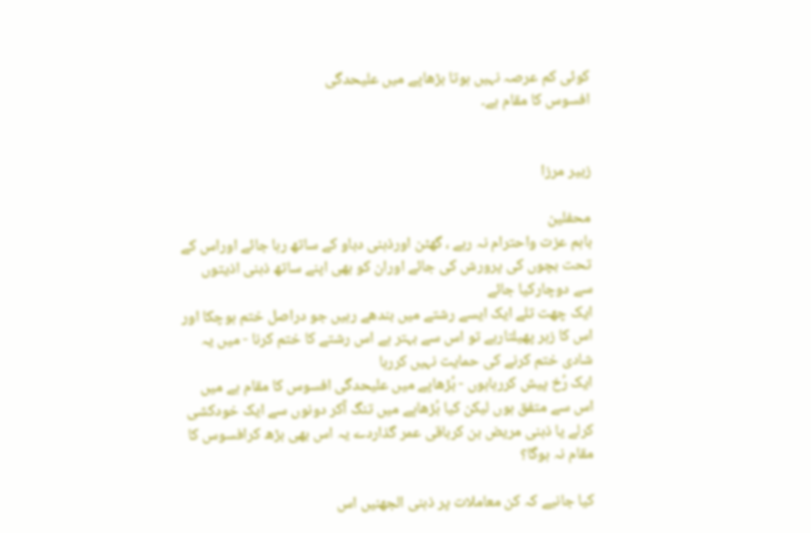کوئی کم عرصہ نہیں ہوتا بڑھاپے میں علیحدگی
افسوس کا مقام ہے۔


زبیر مرزا

محفلین
باہم عزت واحترام نہ رہے ، گھٹن اورذہنی دباو کے ساتھ رہا جائے اوراس کے تحت بچوں کی پرورش کی جائے اوران کو بھی اپنے ساتھ ذہنی اذیتوں سے دوچارکیا جائے
ایک چھت تلے ایک ایسے رشتے میں بندھے رہیں جو دراصل ختم ہوچکا اور اس کا زہر پھیلتارہے تو اس سے بہتر ہے اس رشتے کا ختم کرنا - میں یہ شادی ختم کرنے کی حمایت نہیں کررہا
ایک رُخ پیش کررہاہوں - بُڑھاپے میں علیحدگی افسوس کا مقام ہے میں اس سے متفق ہوں لیکن کیا بُڑھاپے میں تنگ آکر دونوں سے ایک خودکشی کرلے یا ذہنی مریض بن کرباقی عمر گذاردے یہ اس بھی بڑھ کرافسوس کا مقام نہ ہوگا؟

کیا جانیے کہ کن معاملات پر ذہنی الجھنیں اس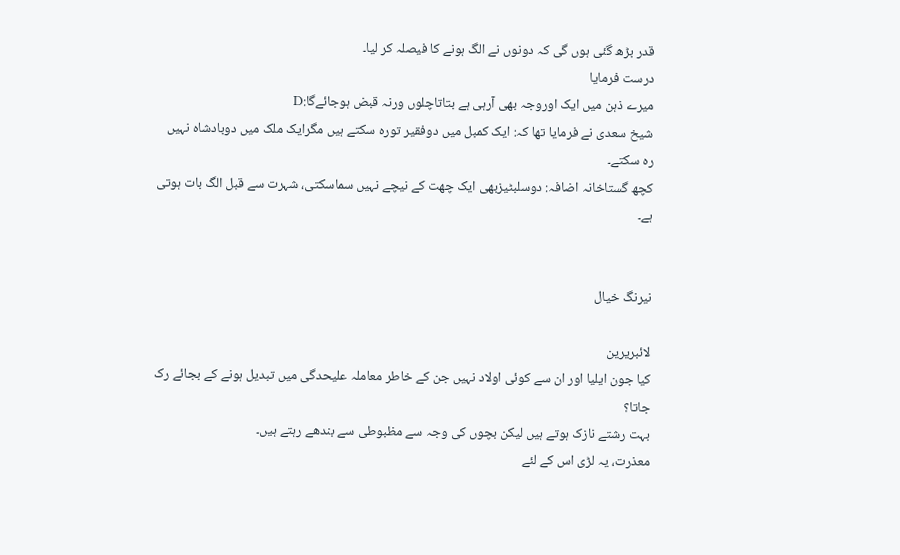قدر بڑھ گئی ہوں گی کہ دونوں نے الگ ہونے کا فیصلہ کر لیا۔
درست فرمایا
میرے ذہن میں ایک اوروجہ بھی آرہی ہے بتاتاچلوں ورنہ قبض ہوجائےگا:D
شیخ سعدی نے فرمایا تھا کہ: ایک کمبل میں دوفقیر تورہ سکتے ہیں مگرایک ملک میں دوبادشاہ نہیں رہ سکتے۔
کچھ گستاخانہ اضافہ: دوسلبٹیزبھی ایک چھت کے نیچے نہیں سماسکتی، شہرت سے قبل الگ بات ہوتی ہے۔


نیرنگ خیال

لائبریرین
کیا جون ایلیا اور ان سے کوئی اولاد نہیں جن کے خاطر معاملہ علیحدگی میں تبدیل ہونے کے بجائے رک جاتا؟
بہت رشتے نازک ہوتے ہیں لیکن بچوں کی وجہ سے مظبوطی سے بندھے رہتے ہیں۔
معذرت، یہ لڑی اس کے لئے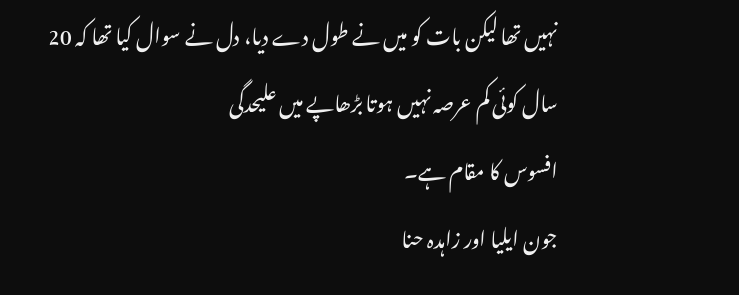نہیں تھا لیکن بات کو میں نے طول دے دیا، دل نے سوال کیا تھا کہ 20 سال کوئی کم عرصہ نہیں ہوتا بڑھاپے میں علیحدگی
افسوس کا مقام ہے۔
جون ایلیا اور زاہدہ حنا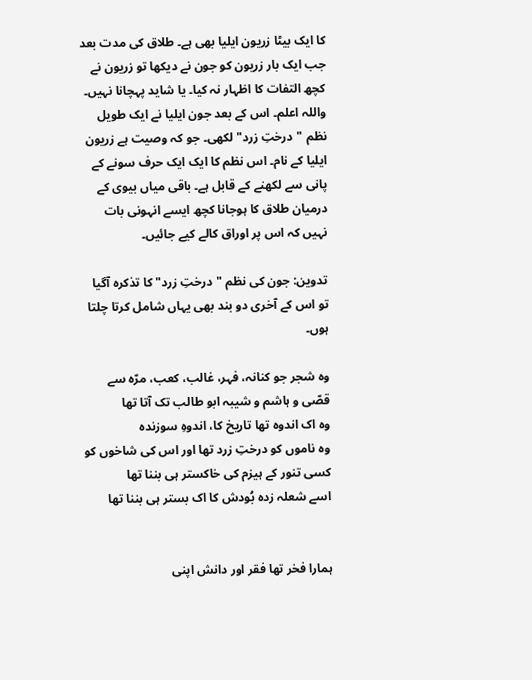کا ایک بیٹا زریون ایلیا بھی ہے۔ طلاق کی مدت بعد جب ایک بار زریون کو جون نے دیکھا تو زریون نے کچھ التفات کا اظہار نہ کیا۔ یا شاید پہچانا نہیں۔ واللہ اعلم۔ اس کے بعد جون ایلیا نے ایک طویل نظم "درختِ زرد" لکھی۔ جو کہ وصیت ہے زریون ایلیا کے نام۔ اس نظم کا ایک ایک حرف سونے کے پانی سے لکھنے کے قابل ہے۔ باقی میاں بیوی کے درمیان طلاق کا ہوجانا کچھ ایسے انہونی بات نہیں کہ اس پر اوراق کالے کیے جائیں۔

تدوین: جون کی نظم "درختِ زرد" کا تذکرہ آگیا تو اس کے آخری دو بند بھی یہاں شامل کرتا چلتا ہوں۔

وہ شجر جو کنانہ، فہر، غالب، کعب، مرّہ سے
قصّی و ہاشم و شیبہ ابو طالب تک آتا تھا
وہ اک اندوہ تھا تاریخ کا، اندوہِ سوزندہ
وہ ناموں کو درختِ زرد تھا اور اس کی شاخوں کو
کسی تنور کے ہیزم کی خاکستر ہی بننا تھا
اسے شعلہ زدہ بُودش کا اک بستر ہی بننا تھا


ہمارا فخر تھا فقر اور دانش اپنی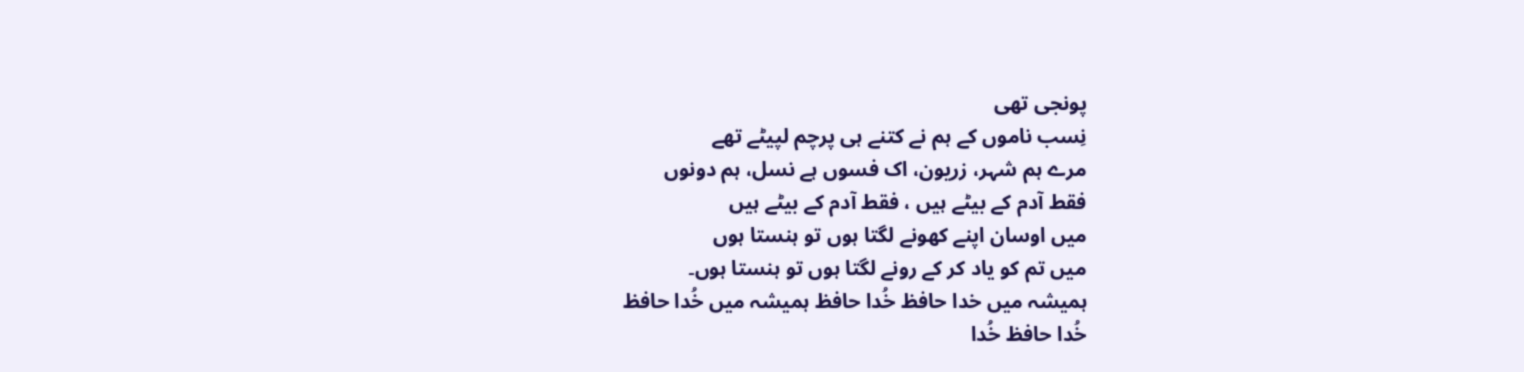پونجی تھی
نِسب ناموں کے ہم نے کتنے ہی پرچم لپیٹے تھے
مرے ہم شہر، زریون، اک فسوں ہے نسل، ہم دونوں
فقط آدم کے بیٹے ہیں ، فقط آدم کے بیٹے ہیں
میں اوسان اپنے کھونے لگتا ہوں تو ہنستا ہوں
میں تم کو یاد کر کے رونے لگتا ہوں تو ہنستا ہوں۔
ہمیشہ میں خدا حافظ خُدا حافظ ہمیشہ میں خُدا حافظ
خُدا حافظ خُدا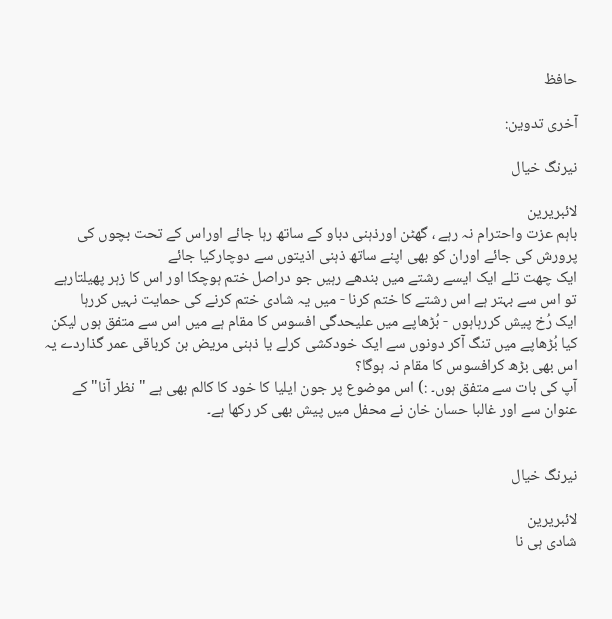حافظ

آخری تدوین:

نیرنگ خیال

لائبریرین
باہم عزت واحترام نہ رہے ، گھٹن اورذہنی دباو کے ساتھ رہا جائے اوراس کے تحت بچوں کی پرورش کی جائے اوران کو بھی اپنے ساتھ ذہنی اذیتوں سے دوچارکیا جائے
ایک چھت تلے ایک ایسے رشتے میں بندھے رہیں جو دراصل ختم ہوچکا اور اس کا زہر پھیلتارہے تو اس سے بہتر ہے اس رشتے کا ختم کرنا - میں یہ شادی ختم کرنے کی حمایت نہیں کررہا
ایک رُخ پیش کررہاہوں - بُڑھاپے میں علیحدگی افسوس کا مقام ہے میں اس سے متفق ہوں لیکن کیا بُڑھاپے میں تنگ آکر دونوں سے ایک خودکشی کرلے یا ذہنی مریض بن کرباقی عمر گذاردے یہ اس بھی بڑھ کرافسوس کا مقام نہ ہوگا؟
آپ کی بات سے متفق ہوں۔ :) اس موضوع پر جون ایلیا کا خود کا کالم بھی ہے "نظر آنا" کے عنوان سے اور غالبا حسان خان نے محفل میں پیش بھی کر رکھا ہے۔


نیرنگ خیال

لائبریرین
شادی ہی نا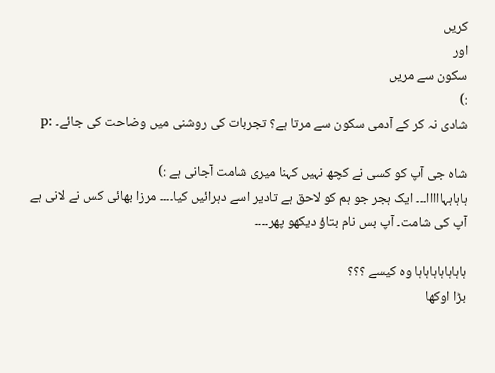کریں
اور
سکون سے مریں
:)
شادی نہ کر کے آدمی سکون سے مرتا ہے؟ تجربات کی روشنی میں وضاحت کی جائے۔ :p

شاہ جی آپ کو کسی نے کچھ نہیں کہنا میری شامت آجانی ہے :)
ہاہاہہااااا۔۔۔ ایک ہجر جو ہم کو لاحق ہے تادیر اسے دہرائیں کیا۔۔۔۔ مرزا بھائی کس نے لانی ہے آپ کی شامت۔ آپ بس نام بتاؤ دیکھو پھر۔۔۔۔

ہاہاہاہاہاہاہا وہ کیسے ؟؟؟
بڑا اوکھا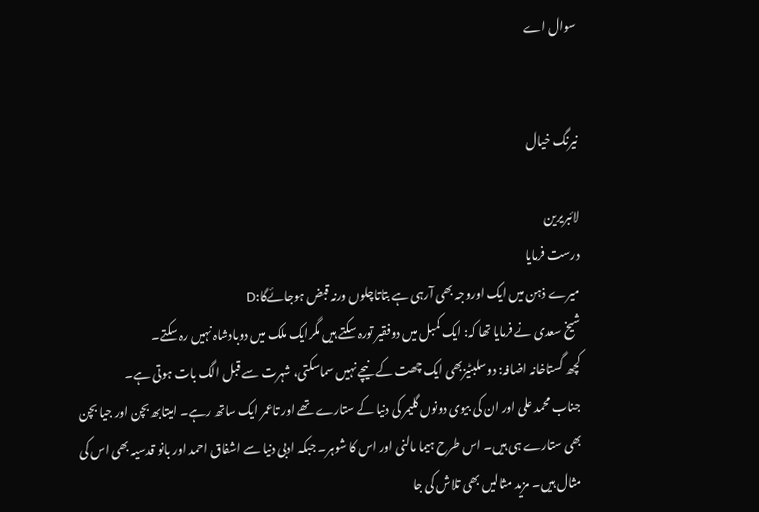سوال اے


نیرنگ خیال

لائبریرین
درست فرمایا
میرے ذہن میں ایک اوروجہ بھی آرہی ہے بتاتاچلوں ورنہ قبض ہوجائےگا:D
شیخ سعدی نے فرمایا تھا کہ: ایک کمبل میں دوفقیر تورہ سکتے ہیں مگرایک ملک میں دوبادشاہ نہیں رہ سکتے۔
کچھ گستاخانہ اضافہ: دوسلبٹیزبھی ایک چھت کے نیچے نہیں سماسکتی، شہرت سے قبل الگ بات ہوتی ہے۔
جناب محمد علی اور ان کی بیوی دونوں گلیمر کی دنیا کے ستارے تھے اور تاعمر ایک ساتھ رہے۔ امیتابھ بچن اور جیا بچن بھی ستارے ہی ہیں۔ اس طرح ہیما مالنی اور اس کا شوہر۔ جبکہ ادبی دنیا سے اشفاق احمد اور بانو قدسیہ بھی اس کی مثال ہیں۔ مزید مثالیں بھی تلاش کی جا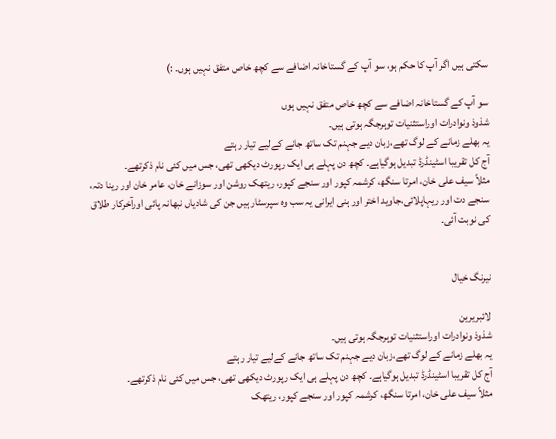سکتی ہیں اگر آپ کا حکم ہو، سو آپ کے گستاخانہ اضافے سے کچھ خاص متفق نہیں ہوں۔ :)

سو آپ کے گستاخانہ اضافے سے کچھ خاص متفق نہیں ہوں
شذوذ ونوادرات اوراستثنیات توہرجگہ ہوتی ہیں۔
یہ بھلے زمانے کے لوگ تھے،زبان دیے جہنم تک ساتھ جانے کےلیے تیار رہتے
آج کل تقریبا اسٹینڈرڈ تبدیل ہوگیاہے۔ کچھ دن پہلے ہی ایک رپورٹ دیکھی تھی، جس میں کئی نام ذکرتھے۔
مثلاً سیف علی خان، امرتا سنگھ، کرشمہ کپور اور سنجے کپور، ریتھک روشن اور سوزانے خان، عامر خان اور رینا دتہ، سنجے دت اور ریہاپلائی،جاوید اختر اور ہنی ایرانی یہ سب وہ سپرسٹار ہیں جن کی شادیاں نبھانہ پائی اورآخرکار طلاق کی نوبت آئی۔


نیرنگ خیال

لائبریرین
شذوذ ونوادرات اوراستثنیات توہرجگہ ہوتی ہیں۔
یہ بھلے زمانے کے لوگ تھے،زبان دیے جہنم تک ساتھ جانے کےلیے تیار رہتے
آج کل تقریبا اسٹینڈرڈ تبدیل ہوگیاہے۔ کچھ دن پہلے ہی ایک رپورٹ دیکھی تھی، جس میں کئی نام ذکرتھے۔
مثلاً سیف علی خان، امرتا سنگھ، کرشمہ کپور اور سنجے کپور، ریتھک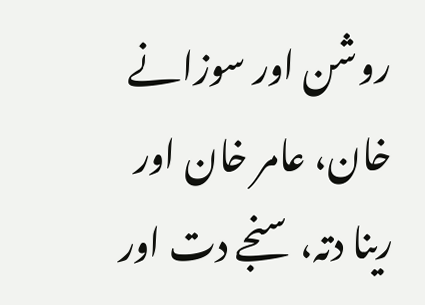روشن اور سوزانے خان، عامر خان اور رینا دتہ، سنجے دت اور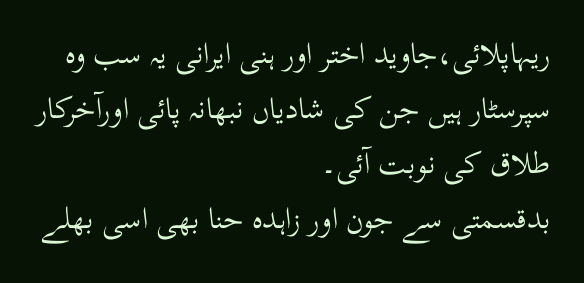ریہاپلائی،جاوید اختر اور ہنی ایرانی یہ سب وہ سپرسٹار ہیں جن کی شادیاں نبھانہ پائی اورآخرکار طلاق کی نوبت آئی۔
بدقسمتی سے جون اور زاہدہ حنا بھی اسی بھلے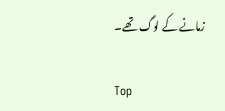زمانے کے لوگ تھے۔

Top